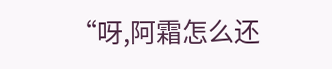“呀,阿霜怎么还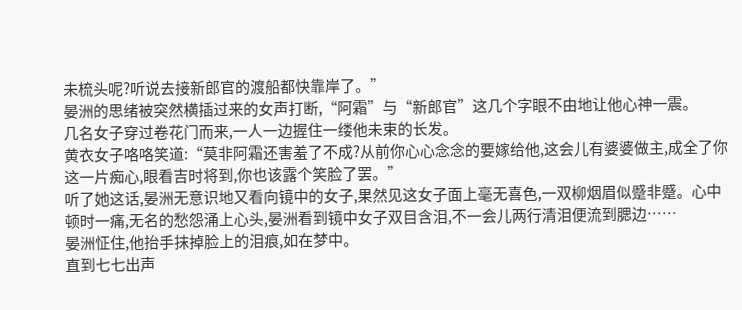未梳头呢?听说去接新郎官的渡船都快靠岸了。”
晏洲的思绪被突然横插过来的女声打断,“阿霜”与“新郎官”这几个字眼不由地让他心神一震。
几名女子穿过卷花门而来,一人一边握住一缕他未束的长发。
黄衣女子咯咯笑道:“莫非阿霜还害羞了不成?从前你心心念念的要嫁给他,这会儿有婆婆做主,成全了你这一片痴心,眼看吉时将到,你也该露个笑脸了罢。”
听了她这话,晏洲无意识地又看向镜中的女子,果然见这女子面上毫无喜色,一双柳烟眉似蹙非蹙。心中顿时一痛,无名的愁怨涌上心头,晏洲看到镜中女子双目含泪,不一会儿两行清泪便流到腮边……
晏洲怔住,他抬手抹掉脸上的泪痕,如在梦中。
直到七七出声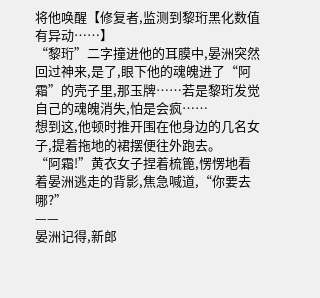将他唤醒【修复者,监测到黎珩黑化数值有异动……】
“黎珩”二字撞进他的耳膜中,晏洲突然回过神来,是了,眼下他的魂魄进了“阿霜”的壳子里,那玉牌……若是黎珩发觉自己的魂魄消失,怕是会疯……
想到这,他顿时推开围在他身边的几名女子,提着拖地的裙摆便往外跑去。
“阿霜!”黄衣女子捏着梳篦,愣愣地看着晏洲逃走的背影,焦急喊道,“你要去哪?”
——
晏洲记得,新郎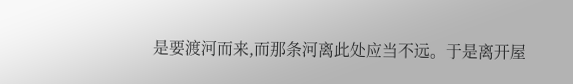是要渡河而来,而那条河离此处应当不远。于是离开屋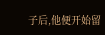子后,他便开始留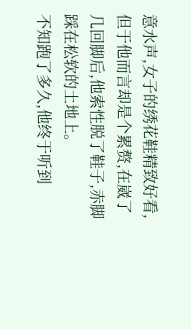意水声,女子的绣花鞋精致好看,但于他而言却是个累赘,在崴了几回脚后,他索性脱了鞋子,赤脚踩在松软的土地上。
不知跑了多久,他终于听到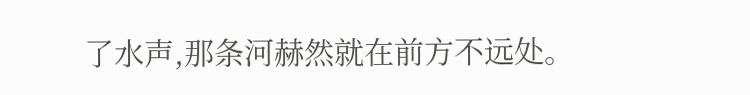了水声,那条河赫然就在前方不远处。